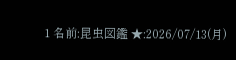1 名前:昆虫図鑑 ★:2026/07/13(月)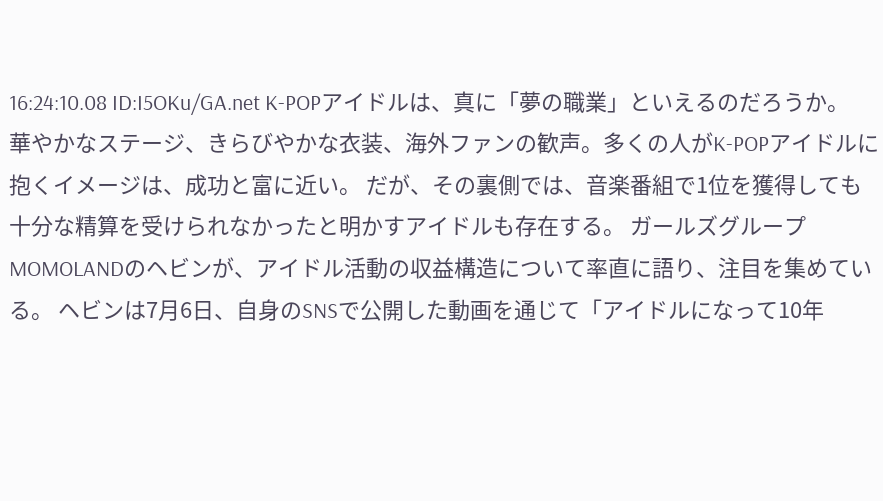16:24:10.08 ID:I5OKu/GA.net K-POPアイドルは、真に「夢の職業」といえるのだろうか。 華やかなステージ、きらびやかな衣装、海外ファンの歓声。多くの人がK-POPアイドルに抱くイメージは、成功と富に近い。 だが、その裏側では、音楽番組で1位を獲得しても十分な精算を受けられなかったと明かすアイドルも存在する。 ガールズグループMOMOLANDのヘビンが、アイドル活動の収益構造について率直に語り、注目を集めている。 ヘビンは7月6日、自身のSNSで公開した動画を通じて「アイドルになって10年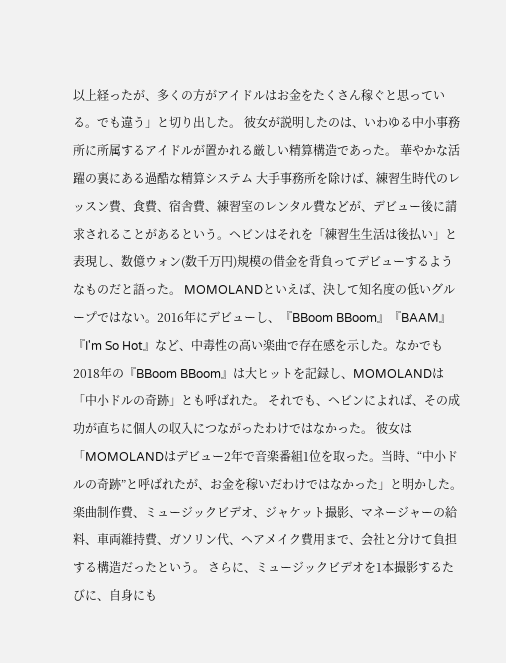以上経ったが、多くの方がアイドルはお金をたくさん稼ぐと思っている。でも違う」と切り出した。 彼女が説明したのは、いわゆる中小事務所に所属するアイドルが置かれる厳しい精算構造であった。 華やかな活躍の裏にある過酷な精算システム 大手事務所を除けば、練習生時代のレッスン費、食費、宿舎費、練習室のレンタル費などが、デビュー後に請求されることがあるという。ヘビンはそれを「練習生生活は後払い」と表現し、数億ウォン(数千万円)規模の借金を背負ってデビューするようなものだと語った。 MOMOLANDといえば、決して知名度の低いグループではない。2016年にデビューし、『BBoom BBoom』『BAAM』『I'm So Hot』など、中毒性の高い楽曲で存在感を示した。なかでも2018年の『BBoom BBoom』は大ヒットを記録し、MOMOLANDは「中小ドルの奇跡」とも呼ばれた。 それでも、ヘビンによれば、その成功が直ちに個人の収入につながったわけではなかった。 彼女は「MOMOLANDはデビュー2年で音楽番組1位を取った。当時、“中小ドルの奇跡”と呼ばれたが、お金を稼いだわけではなかった」と明かした。楽曲制作費、ミュージックビデオ、ジャケット撮影、マネージャーの給料、車両維持費、ガソリン代、ヘアメイク費用まで、会社と分けて負担する構造だったという。 さらに、ミュージックビデオを1本撮影するたびに、自身にも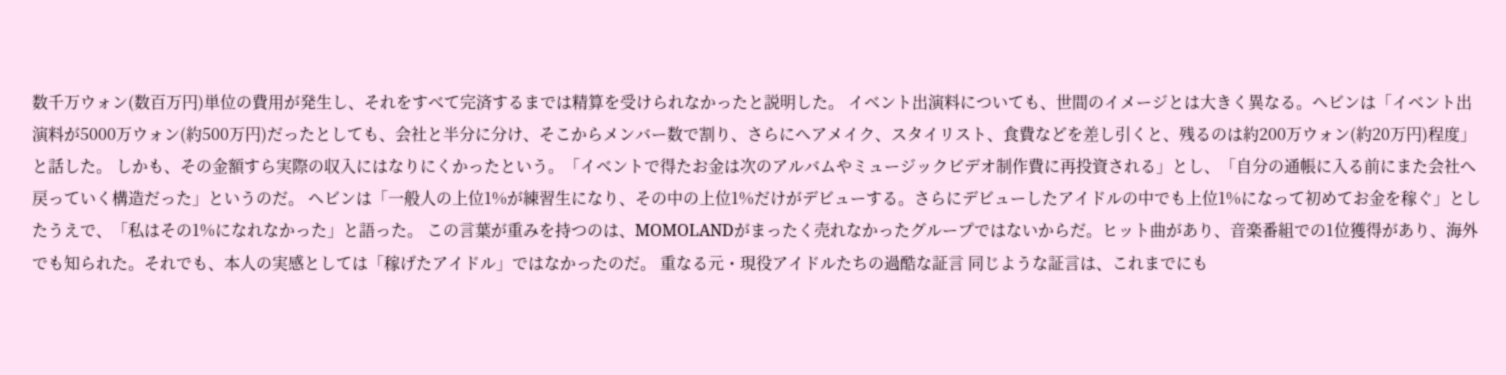数千万ウォン(数百万円)単位の費用が発生し、それをすべて完済するまでは精算を受けられなかったと説明した。 イベント出演料についても、世間のイメージとは大きく異なる。ヘビンは「イベント出演料が5000万ウォン(約500万円)だったとしても、会社と半分に分け、そこからメンバー数で割り、さらにヘアメイク、スタイリスト、食費などを差し引くと、残るのは約200万ウォン(約20万円)程度」と話した。 しかも、その金額すら実際の収入にはなりにくかったという。「イベントで得たお金は次のアルバムやミュージックビデオ制作費に再投資される」とし、「自分の通帳に入る前にまた会社へ戻っていく構造だった」というのだ。 ヘビンは「一般人の上位1%が練習生になり、その中の上位1%だけがデビューする。さらにデビューしたアイドルの中でも上位1%になって初めてお金を稼ぐ」としたうえで、「私はその1%になれなかった」と語った。 この言葉が重みを持つのは、MOMOLANDがまったく売れなかったグループではないからだ。ヒット曲があり、音楽番組での1位獲得があり、海外でも知られた。それでも、本人の実感としては「稼げたアイドル」ではなかったのだ。 重なる元・現役アイドルたちの過酷な証言 同じような証言は、これまでにも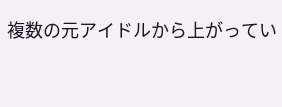複数の元アイドルから上がってい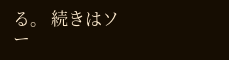る。 続きはソー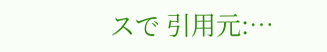スで 引用元:…